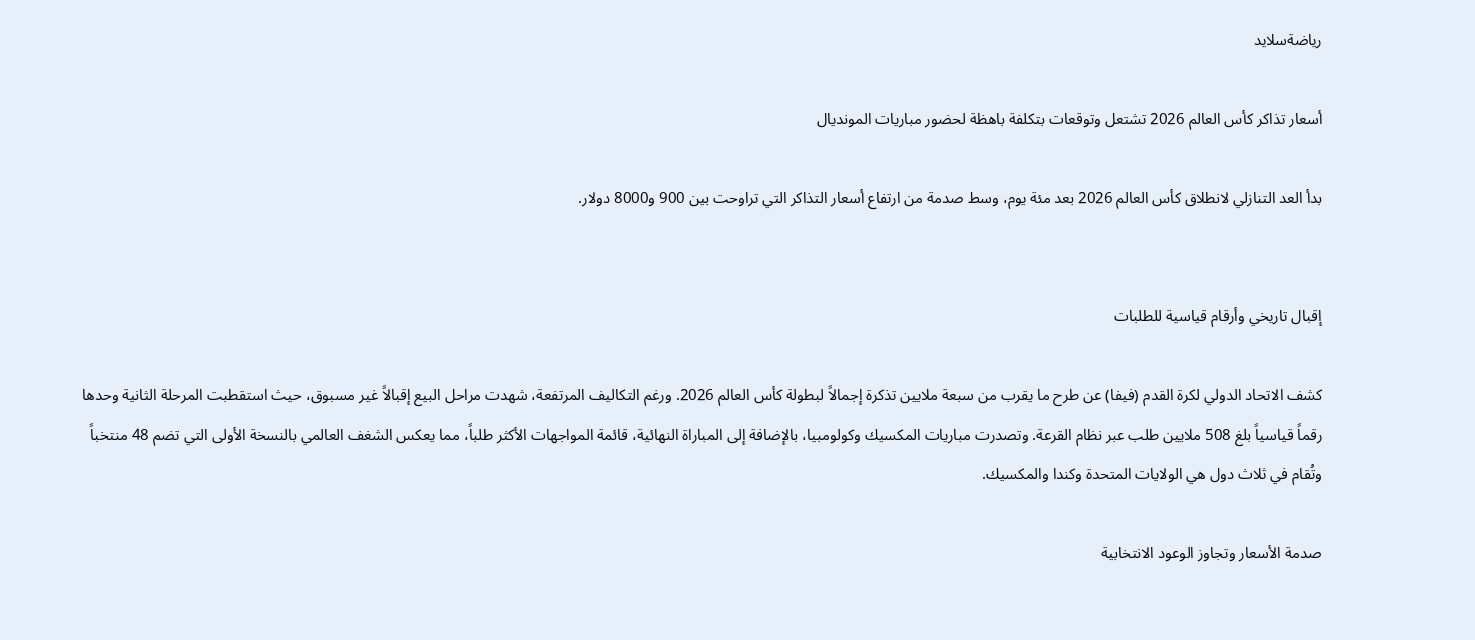رياضةسلايد

أسعار تذاكر كأس العالم 2026 تشتعل وتوقعات بتكلفة باهظة لحضور مباريات المونديال

بدأ العد التنازلي لانطلاق كأس العالم 2026 بعد مئة يوم، وسط صدمة من ارتفاع أسعار التذاكر التي تراوحت بين 900 و8000 دولار.


إقبال تاريخي وأرقام قياسية للطلبات

كشف الاتحاد الدولي لكرة القدم (فيفا) عن طرح ما يقرب من سبعة ملايين تذكرة إجمالاً لبطولة كأس العالم 2026. ورغم التكاليف المرتفعة، شهدت مراحل البيع إقبالاً غير مسبوق، حيث استقطبت المرحلة الثانية وحدها رقماً قياسياً بلغ 508 ملايين طلب عبر نظام القرعة. وتصدرت مباريات المكسيك وكولومبيا، بالإضافة إلى المباراة النهائية، قائمة المواجهات الأكثر طلباً، مما يعكس الشغف العالمي بالنسخة الأولى التي تضم 48 منتخباً وتُقام في ثلاث دول هي الولايات المتحدة وكندا والمكسيك.

صدمة الأسعار وتجاوز الوعود الانتخابية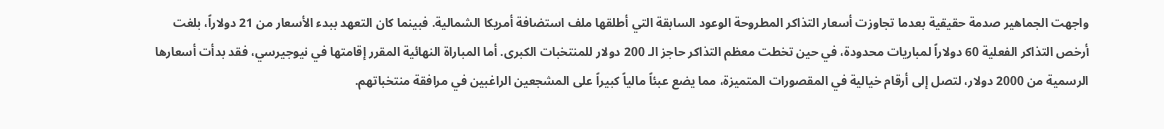واجهت الجماهير صدمة حقيقية بعدما تجاوزت أسعار التذاكر المطروحة الوعود السابقة التي أطلقها ملف استضافة أمريكا الشمالية. فبينما كان التعهد ببدء الأسعار من 21 دولاراً، بلغت أرخص التذاكر الفعلية 60 دولاراً لمباريات محدودة، في حين تخطت معظم التذاكر حاجز الـ 200 دولار للمنتخبات الكبرى. أما المباراة النهائية المقرر إقامتها في نيوجيرسي، فقد بدأت أسعارها الرسمية من 2000 دولار، لتصل إلى أرقام خيالية في المقصورات المتميزة، مما يضع عبئاً مالياً كبيراً على المشجعين الراغبين في مرافقة منتخباتهم.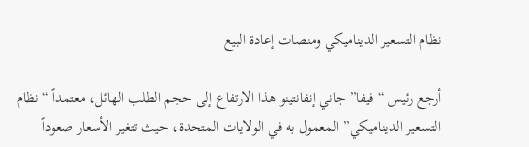نظام التسعير الديناميكي ومنصات إعادة البيع

أرجع رئيس “فيفا” جاني إنفانتينو هذا الارتفاع إلى حجم الطلب الهائل، معتمداً “نظام التسعير الديناميكي” المعمول به في الولايات المتحدة، حيث تتغير الأسعار صعوداً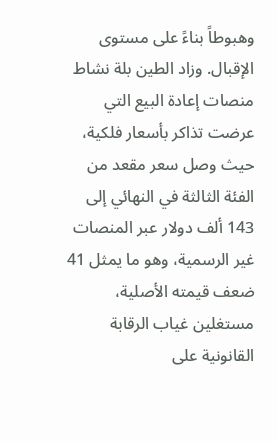وهبوطاً بناءً على مستوى الإقبال. وزاد الطين بلة نشاط منصات إعادة البيع التي عرضت تذاكر بأسعار فلكية، حيث وصل سعر مقعد من الفئة الثالثة في النهائي إلى 143 ألف دولار عبر المنصات غير الرسمية، وهو ما يمثل 41 ضعف قيمته الأصلية، مستغلين غياب الرقابة القانونية على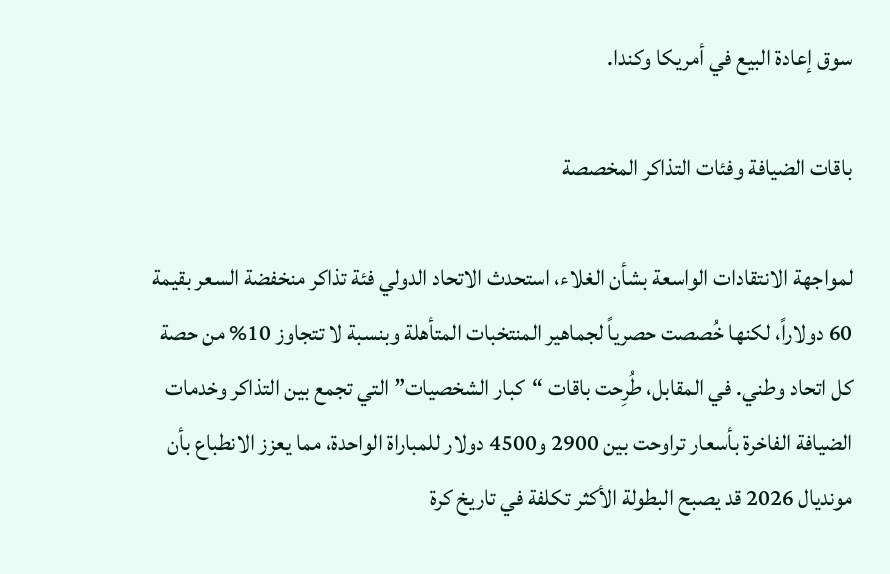سوق إعادة البيع في أمريكا وكندا.

باقات الضيافة وفئات التذاكر المخصصة

لمواجهة الانتقادات الواسعة بشأن الغلاء، استحدث الاتحاد الدولي فئة تذاكر منخفضة السعر بقيمة 60 دولاراً، لكنها خُصصت حصرياً لجماهير المنتخبات المتأهلة وبنسبة لا تتجاوز 10% من حصة كل اتحاد وطني. في المقابل، طُرِحت باقات “كبار الشخصيات” التي تجمع بين التذاكر وخدمات الضيافة الفاخرة بأسعار تراوحت بين 2900 و4500 دولار للمباراة الواحدة، مما يعزز الانطباع بأن مونديال 2026 قد يصبح البطولة الأكثر تكلفة في تاريخ كرة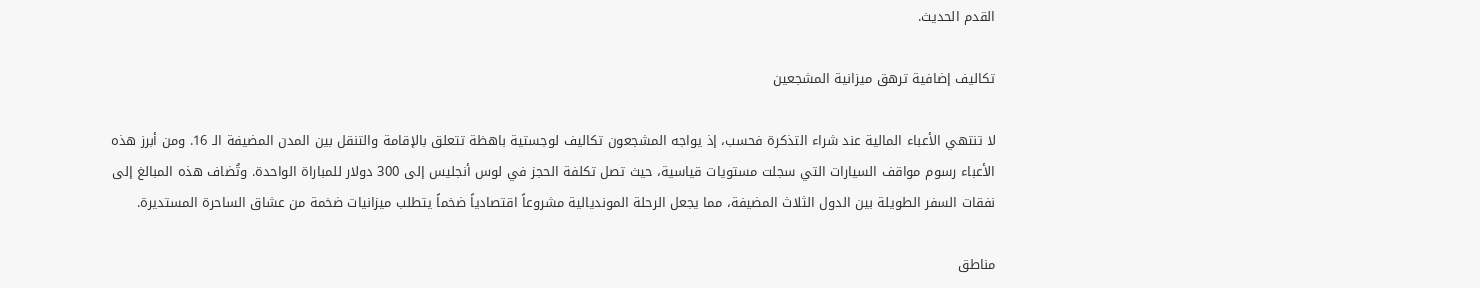القدم الحديث.

تكاليف إضافية ترهق ميزانية المشجعين

لا تنتهي الأعباء المالية عند شراء التذكرة فحسب، إذ يواجه المشجعون تكاليف لوجستية باهظة تتعلق بالإقامة والتنقل بين المدن المضيفة الـ 16. ومن أبرز هذه الأعباء رسوم مواقف السيارات التي سجلت مستويات قياسية، حيث تصل تكلفة الحجز في لوس أنجليس إلى 300 دولار للمباراة الواحدة. وتُضاف هذه المبالغ إلى نفقات السفر الطويلة بين الدول الثلاث المضيفة، مما يجعل الرحلة المونديالية مشروعاً اقتصادياً ضخماً يتطلب ميزانيات ضخمة من عشاق الساحرة المستديرة.

مناطق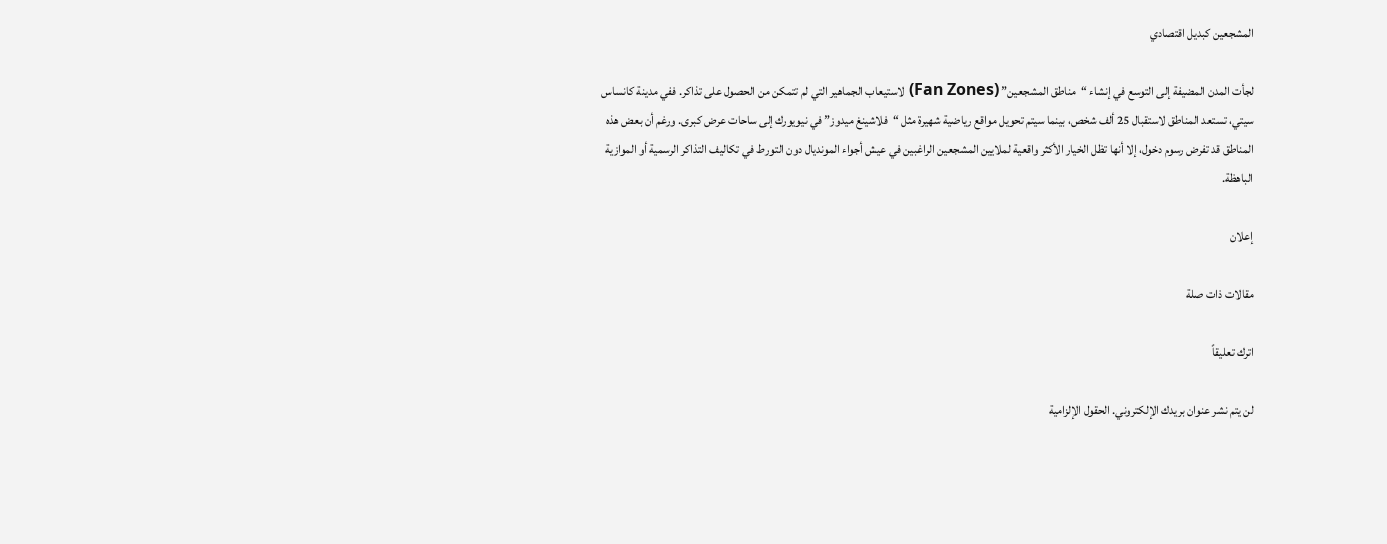المشجعين كبديل اقتصادي

لجأت المدن المضيفة إلى التوسع في إنشاء “مناطق المشجعين” (Fan Zones) لاستيعاب الجماهير التي لم تتمكن من الحصول على تذاكر. ففي مدينة كانساس سيتي، تستعد المناطق لاستقبال 25 ألف شخص، بينما سيتم تحويل مواقع رياضية شهيرة مثل “فلاشينغ ميدوز” في نيويورك إلى ساحات عرض كبرى. ورغم أن بعض هذه المناطق قد تفرض رسوم دخول، إلا أنها تظل الخيار الأكثر واقعية لملايين المشجعين الراغبين في عيش أجواء المونديال دون التورط في تكاليف التذاكر الرسمية أو الموازية الباهظة.

إعلان

مقالات ذات صلة

اترك تعليقاً

لن يتم نشر عنوان بريدك الإلكتروني. الحقول الإلزامية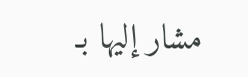مشار إليها بـ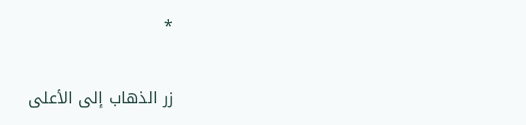*

زر الذهاب إلى الأعلى